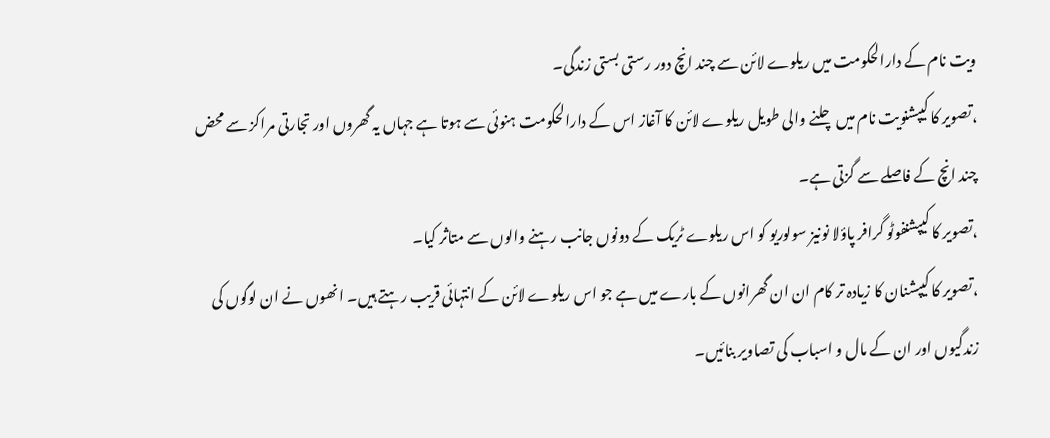ویت نام کے دارالحکومت میں ریلوے لائن سے چند انچ دور رستی بستی زندگی۔
،تصویر کا کیپشنویت نام میں چلنے والی طویل ریلوے لائن کا آغاز اس کے دارالحکومت ہنوئی سے ہوتا ہے جہاں یہ گھروں اور تجارتی مراکز سے محض چند انچ کے فاصلے سے گزتی ہے۔
،تصویر کا کیپشنفوٹو گرافر پاؤلا نونیز سولوریو کو اس ریلوے ٹریک کے دونوں جانب رہنے والوں سے متاثر کیا۔
،تصویر کا کیپشنان کا زیادہ تر کام ان ان گھرانوں کے بارے میں ہے جو اس ریلوے لائن کے انتہائی قریب رہتے ہیں۔ انھوں نے ان لوگوں کی زندگیوں اور ان کے مال و اسباب کی تصاویر بنائیں۔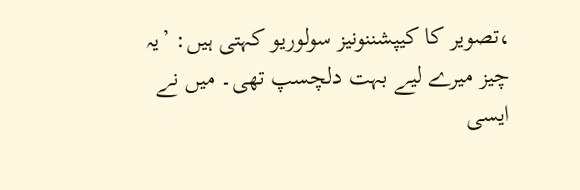،تصویر کا کیپشننونیز سولوریو کہتی ہیں: ’یہ چیز میرے لیے بہت دلچسپ تھی۔ میں نے ایسی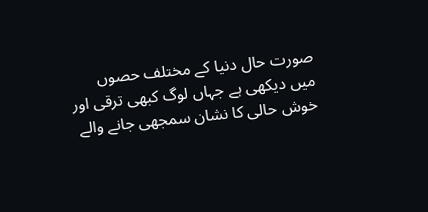صورت حال دنیا کے مختلف حصوں میں دیکھی ہے جہاں لوگ کبھی ترقی اور خوش حالی کا نشان سمجھی جانے والے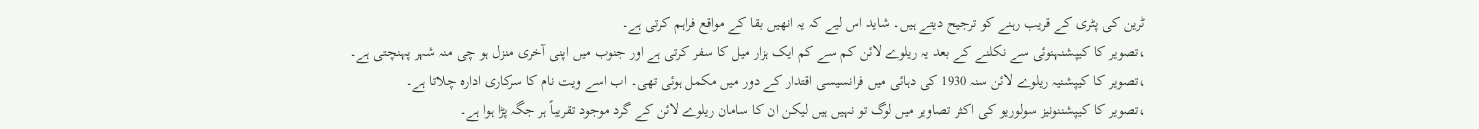ٹرین کی پٹری کے قریب رہنے کو ترجیح دیتے ہیں۔ شاید اس لیے کہ یہ انھیں بقا کے مواقع فراہم کرتی ہے۔
،تصویر کا کیپشنہنوئی سے نکلنے کے بعد یہ ریلوے لائن کم سے کم ایک ہزار میل کا سفر کرتی ہے اور جنوب میں اپنی آخری منزل ہو چی منہ شہر پہنچتی ہے۔
،تصویر کا کیپشنیہ ریلوے لائن سنہ 1930 کی دہائی میں فرانسیسی اقتدار کے دور میں مکمل ہوئی تھی۔ اب اسے ویت نام کا سرکاری ادارہ چلاتا ہے۔
،تصویر کا کیپشننونیز سولوریو کی اکثر تصاویر میں لوگ تو نہیں ہیں لیکن ان کا سامان ریلوے لائن کے گرد موجود تقریباً ہر جگہ پڑا ہوا ہے۔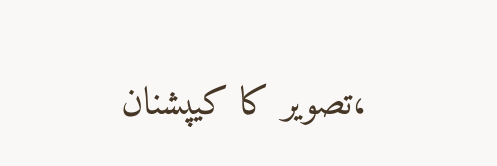،تصویر کا کیپشنان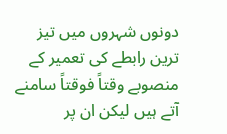دونوں شہروں میں تیز ترین رابطے کی تعمیر کے منصوبے وقتاً فوقتاً سامنے آتے ہیں لیکن ان پر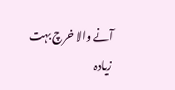آنے والا خرچ بہت زیادہ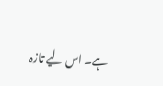ہے۔ اس لیے تازہ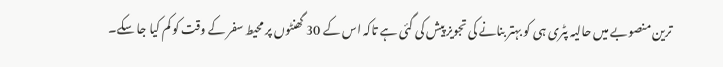ترین منصوبے میں حالیہ پٹری ہی کو بہتر بنانے کی تجویز پیش کی گئی ہے تاکہ اس کے 30 گھنٹوں پر محیط سفر کے وقت کو کم کیا جا سکے۔